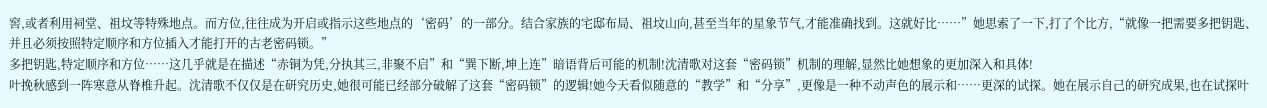窖,或者利用祠堂、祖坟等特殊地点。而方位,往往成为开启或指示这些地点的‘密码’的一部分。结合家族的宅邸布局、祖坟山向,甚至当年的星象节气,才能准确找到。这就好比……”她思索了一下,打了个比方,“就像一把需要多把钥匙、并且必须按照特定顺序和方位插入才能打开的古老密码锁。”
多把钥匙,特定顺序和方位……这几乎就是在描述“赤铜为凭,分执其三,非聚不启”和“巽下断,坤上连”暗语背后可能的机制!沈清歌对这套“密码锁”机制的理解,显然比她想象的更加深入和具体!
叶挽秋感到一阵寒意从脊椎升起。沈清歌不仅仅是在研究历史,她很可能已经部分破解了这套“密码锁”的逻辑!她今天看似随意的“教学”和“分享”,更像是一种不动声色的展示和……更深的试探。她在展示自己的研究成果,也在试探叶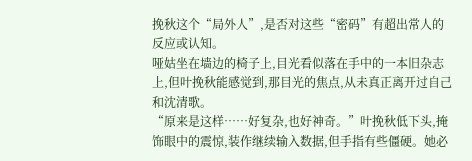挽秋这个“局外人”,是否对这些“密码”有超出常人的反应或认知。
哑姑坐在墙边的椅子上,目光看似落在手中的一本旧杂志上,但叶挽秋能感觉到,那目光的焦点,从未真正离开过自己和沈清歌。
“原来是这样……好复杂,也好神奇。”叶挽秋低下头,掩饰眼中的震惊,装作继续输入数据,但手指有些僵硬。她必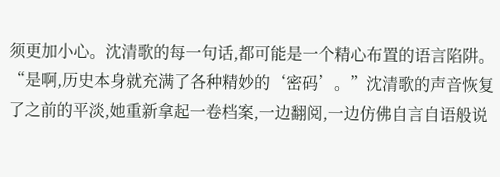须更加小心。沈清歌的每一句话,都可能是一个精心布置的语言陷阱。
“是啊,历史本身就充满了各种精妙的‘密码’。”沈清歌的声音恢复了之前的平淡,她重新拿起一卷档案,一边翻阅,一边仿佛自言自语般说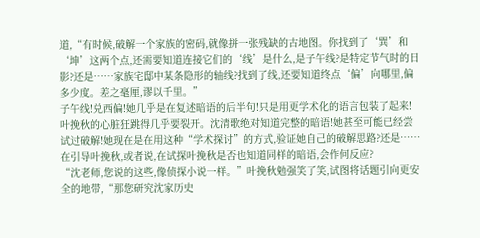道,“有时候,破解一个家族的密码,就像拼一张残缺的古地图。你找到了‘巽’和‘坤’这两个点,还需要知道连接它们的‘线’是什么,是子午线?是特定节气时的日影?还是……家族宅邸中某条隐形的轴线?找到了线,还要知道终点‘偏’向哪里,偏多少度。差之毫厘,谬以千里。”
子午线!兑西偏!她几乎是在复述暗语的后半句!只是用更学术化的语言包装了起来!
叶挽秋的心脏狂跳得几乎要裂开。沈清歌绝对知道完整的暗语!她甚至可能已经尝试过破解!她现在是在用这种“学术探讨”的方式,验证她自己的破解思路?还是……在引导叶挽秋,或者说,在试探叶挽秋是否也知道同样的暗语,会作何反应?
“沈老师,您说的这些,像侦探小说一样。”叶挽秋勉强笑了笑,试图将话题引向更安全的地带,“那您研究沈家历史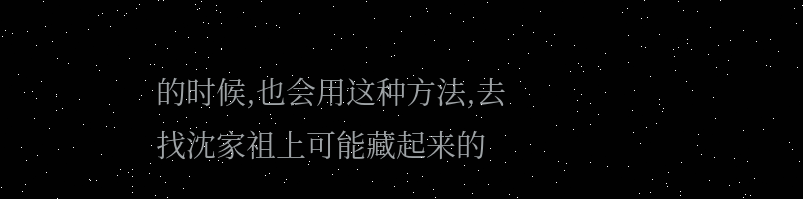的时候,也会用这种方法,去找沈家祖上可能藏起来的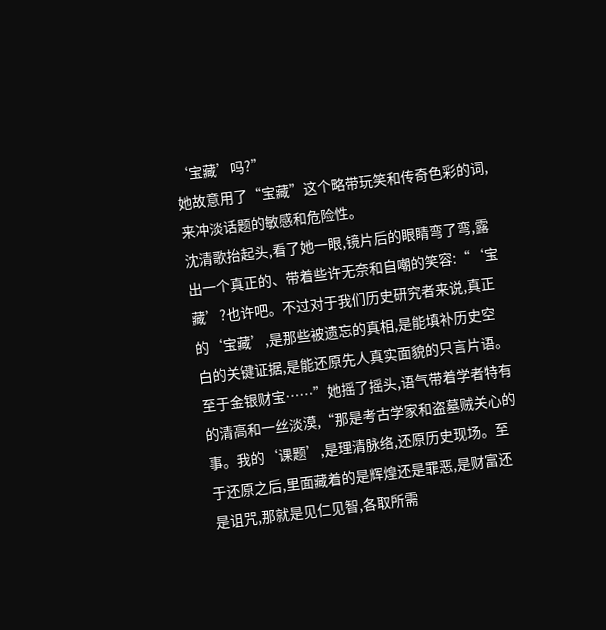‘宝藏’吗?”
她故意用了“宝藏”这个略带玩笑和传奇色彩的词,来冲淡话题的敏感和危险性。
沈清歌抬起头,看了她一眼,镜片后的眼睛弯了弯,露出一个真正的、带着些许无奈和自嘲的笑容:“‘宝藏’?也许吧。不过对于我们历史研究者来说,真正的‘宝藏’,是那些被遗忘的真相,是能填补历史空白的关键证据,是能还原先人真实面貌的只言片语。至于金银财宝……”她摇了摇头,语气带着学者特有的清高和一丝淡漠,“那是考古学家和盗墓贼关心的事。我的‘课题’,是理清脉络,还原历史现场。至于还原之后,里面藏着的是辉煌还是罪恶,是财富还是诅咒,那就是见仁见智,各取所需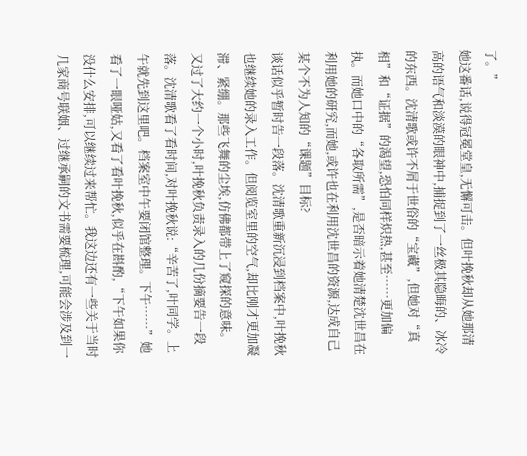了。”
她这番话,说得冠冕堂皇,无懈可击。但叶挽秋却从她那清高的语气和淡漠的眼神中,捕捉到了一丝极其隐晦的、冰冷的东西。沈清歌或许不屑于世俗的“宝藏”,但她对“真相”和“证据”的渴望,恐怕同样炽热,甚至……更加偏执。而她口中的“各取所需”,是否暗示着她清楚沈世昌在利用她的研究,而她,或许也在利用沈世昌的资源,达成自己某个不为人知的“课题”目标?
谈话似乎暂时告一段落。沈清歌重新沉浸到档案中,叶挽秋也继续她的录入工作。但阅览室里的空气,却比刚才更加凝滞、紧绷。那些飞舞的尘埃,仿佛都带上了窥探的意味。
又过了大约一个小时,叶挽秋负责录入的几份摘要告一段落。沈清歌看了看时间,对叶挽秋说:“辛苦了,叶同学。上午就先到这里吧。档案室中午要闭馆整理。下午……”她看了一眼哑姑,又看了看叶挽秋,似乎在斟酌,“下午如果你没什么安排,可以继续过来帮忙。我这边还有一些关于当时几家商号联姻、过继承嗣的文书需要梳理,可能会涉及到一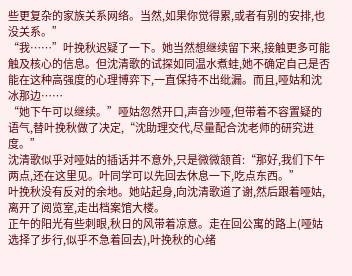些更复杂的家族关系网络。当然,如果你觉得累,或者有别的安排,也没关系。”
“我……”叶挽秋迟疑了一下。她当然想继续留下来,接触更多可能触及核心的信息。但沈清歌的试探如同温水煮蛙,她不确定自己是否能在这种高强度的心理博弈下,一直保持不出纰漏。而且,哑姑和沈冰那边……
“她下午可以继续。”哑姑忽然开口,声音沙哑,但带着不容置疑的语气,替叶挽秋做了决定,“沈助理交代,尽量配合沈老师的研究进度。”
沈清歌似乎对哑姑的插话并不意外,只是微微颔首:“那好,我们下午两点,还在这里见。叶同学可以先回去休息一下,吃点东西。”
叶挽秋没有反对的余地。她站起身,向沈清歌道了谢,然后跟着哑姑,离开了阅览室,走出档案馆大楼。
正午的阳光有些刺眼,秋日的风带着凉意。走在回公寓的路上(哑姑选择了步行,似乎不急着回去),叶挽秋的心绪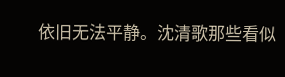依旧无法平静。沈清歌那些看似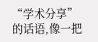“学术分享”的话语,像一把